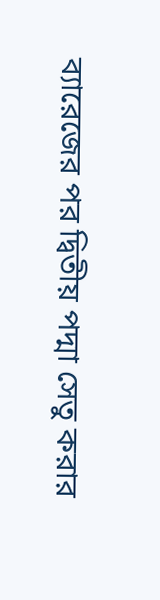ব্যারেজের পর দ্বিতীয় পদ্মা সেতু করার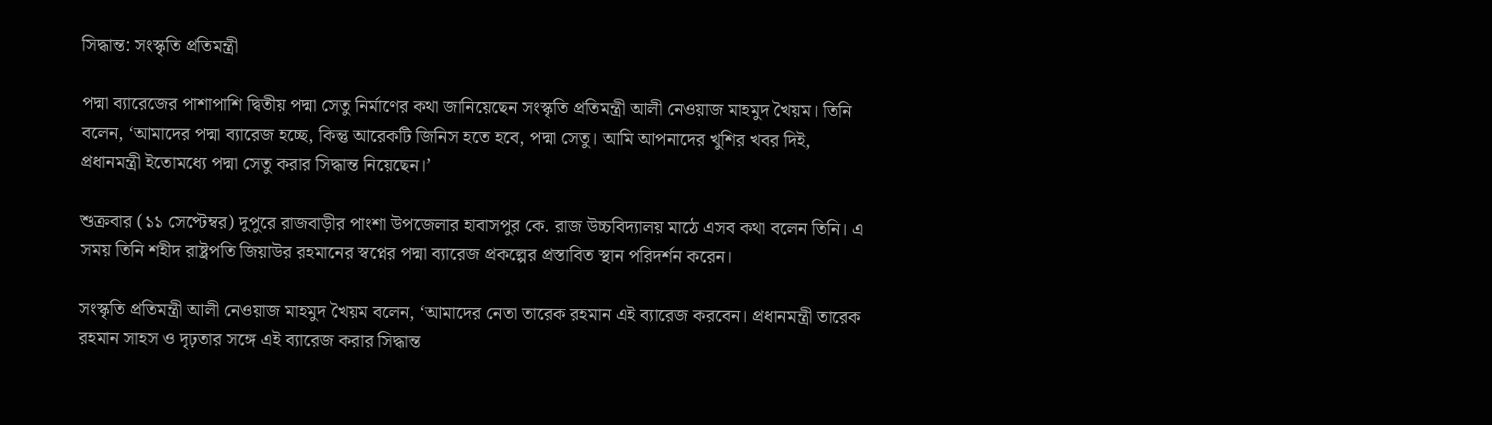সিদ্ধান্ত: সংস্কৃতি প্রতিমন্ত্রী

পদ্মা ব্যারেজের পাশাপাশি দ্বিতীয় পদ্মা সেতু নির্মাণের কথা জানিয়েছেন সংস্কৃতি প্রতিমন্ত্রী আলী নেওয়াজ মাহমুদ খৈয়ম। তিনি বলেন, ‘আমাদের পদ্মা ব্যারেজ হচ্ছে, কিন্তু আরেকটি জিনিস হতে হবে, পদ্মা সেতু। আমি আপনাদের খুশির খবর দিই, প্রধানমন্ত্রী ইতোমধ্যে পদ্মা সেতু করার সিদ্ধান্ত নিয়েছেন।’

শুক্রবার (১১ সেপ্টেম্বর) দুপুরে রাজবাড়ীর পাংশা উপজেলার হাবাসপুর কে. রাজ উচ্চবিদ্যালয় মাঠে এসব কথা বলেন তিনি। এ সময় তিনি শহীদ রাষ্ট্রপতি জিয়াউর রহমানের স্বপ্নের পদ্মা ব্যারেজ প্রকল্পের প্রস্তাবিত স্থান পরিদর্শন করেন।

সংস্কৃতি প্রতিমন্ত্রী আলী নেওয়াজ মাহমুদ খৈয়ম বলেন, ‘আমাদের নেতা তারেক রহমান এই ব্যারেজ করবেন। প্রধানমন্ত্রী তারেক রহমান সাহস ও দৃঢ়তার সঙ্গে এই ব্যারেজ করার সিদ্ধান্ত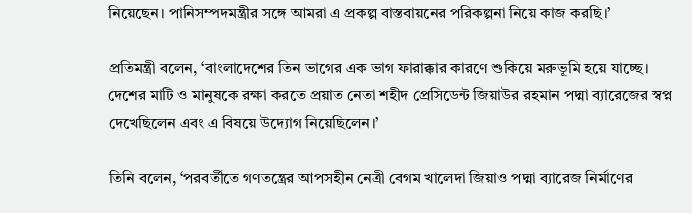নিয়েছেন। পানিসম্পদমন্ত্রীর সঙ্গে আমরা এ প্রকল্প বাস্তবায়নের পরিকল্পনা নিয়ে কাজ করছি।’

প্রতিমন্ত্রী বলেন, ‘বাংলাদেশের তিন ভাগের এক ভাগ ফারাক্কার কারণে শুকিয়ে মরুভূমি হয়ে যাচ্ছে। দেশের মাটি ও মানুষকে রক্ষা করতে প্রয়াত নেতা শহীদ প্রেসিডেন্ট জিয়াউর রহমান পদ্মা ব্যারেজের স্বপ্ন দেখেছিলেন এবং এ বিষয়ে উদ্যোগ নিয়েছিলেন।’

তিনি বলেন, ‘পরবর্তীতে গণতন্ত্রের আপসহীন নেত্রী বেগম খালেদা জিয়াও পদ্মা ব্যারেজ নির্মাণের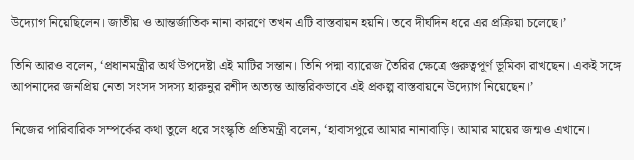উদ্যোগ নিয়েছিলেন। জাতীয় ও আন্তর্জাতিক নানা কারণে তখন এটি বাস্তবায়ন হয়নি। তবে দীর্ঘদিন ধরে এর প্রক্রিয়া চলেছে।’

তিনি আরও বলেন, ‘প্রধানমন্ত্রীর অর্থ উপদেষ্টা এই মাটির সন্তান। তিনি পদ্মা ব্যারেজ তৈরির ক্ষেত্রে গুরুত্বপূর্ণ ভূমিকা রাখছেন। একই সঙ্গে আপনাদের জনপ্রিয় নেতা সংসদ সদস্য হারুনুর রশীদ অত্যন্ত আন্তরিকভাবে এই প্রকল্প বাস্তবায়নে উদ্যোগ নিয়েছেন।’

নিজের পারিবারিক সম্পর্কের কথা তুলে ধরে সংস্কৃতি প্রতিমন্ত্রী বলেন, ‘হাবাসপুরে আমার নানাবাড়ি। আমার মায়ের জন্মও এখানে।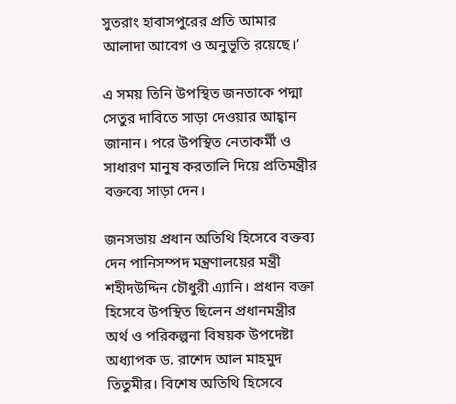সুতরাং হাবাসপুরের প্রতি আমার আলাদা আবেগ ও অনুভূতি রয়েছে।’

এ সময় তিনি উপস্থিত জনতাকে পদ্মা সেতুর দাবিতে সাড়া দেওয়ার আহ্বান জানান। পরে উপস্থিত নেতাকর্মী ও সাধারণ মানুষ করতালি দিয়ে প্রতিমন্ত্রীর বক্তব্যে সাড়া দেন।

জনসভায় প্রধান অতিথি হিসেবে বক্তব্য দেন পানিসম্পদ মন্ত্রণালয়ের মন্ত্রী শহীদউদ্দিন চৌধুরী এ্যানি। প্রধান বক্তা হিসেবে উপস্থিত ছিলেন প্রধানমন্ত্রীর অর্থ ও পরিকল্পনা বিষয়ক উপদেষ্টা অধ্যাপক ড. রাশেদ আল মাহমুদ তিতুমীর। বিশেষ অতিথি হিসেবে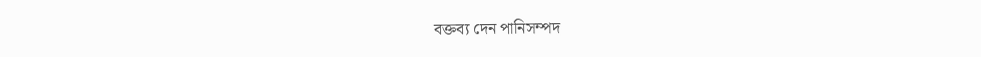বক্তব্য দেন পানিসম্পদ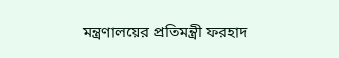মন্ত্রণালয়ের প্রতিমন্ত্রী ফরহাদ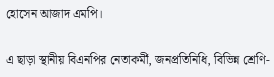হোসেন আজাদ এমপি।

এ ছাড়া স্থানীয় বিএনপির নেতাকর্মী, জনপ্রতিনিধি, বিভিন্ন শ্রেণি-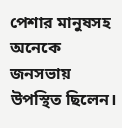পেশার মানুষসহ অনেকে জনসভায় উপস্থিত ছিলেন।